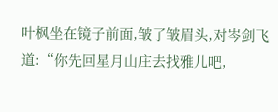叶枫坐在镜子前面,皱了皱眉头,对岑剑飞道:“你先回星月山庄去找雅儿吧,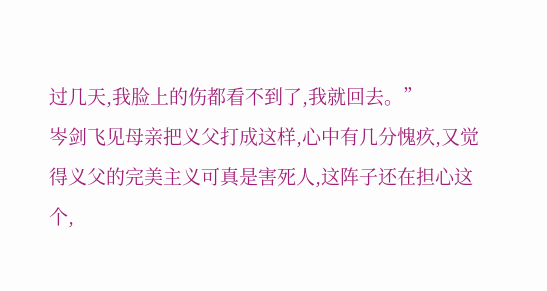过几天,我脸上的伤都看不到了,我就回去。”
岑剑飞见母亲把义父打成这样,心中有几分愧疚,又觉得义父的完美主义可真是害死人,这阵子还在担心这个,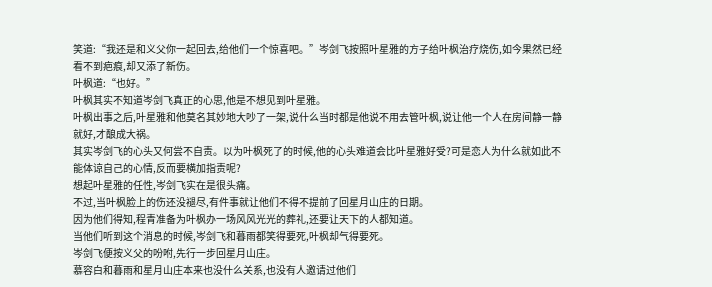笑道:“我还是和义父你一起回去,给他们一个惊喜吧。”岑剑飞按照叶星雅的方子给叶枫治疗烧伤,如今果然已经看不到疤痕,却又添了新伤。
叶枫道:“也好。”
叶枫其实不知道岑剑飞真正的心思,他是不想见到叶星雅。
叶枫出事之后,叶星雅和他莫名其妙地大吵了一架,说什么当时都是他说不用去管叶枫,说让他一个人在房间静一静就好,才酿成大祸。
其实岑剑飞的心头又何尝不自责。以为叶枫死了的时候,他的心头难道会比叶星雅好受?可是恋人为什么就如此不能体谅自己的心情,反而要横加指责呢?
想起叶星雅的任性,岑剑飞实在是很头痛。
不过,当叶枫脸上的伤还没褪尽,有件事就让他们不得不提前了回星月山庄的日期。
因为他们得知,程青准备为叶枫办一场风风光光的葬礼,还要让天下的人都知道。
当他们听到这个消息的时候,岑剑飞和暮雨都笑得要死,叶枫却气得要死。
岑剑飞便按义父的吩咐,先行一步回星月山庄。
慕容白和暮雨和星月山庄本来也没什么关系,也没有人邀请过他们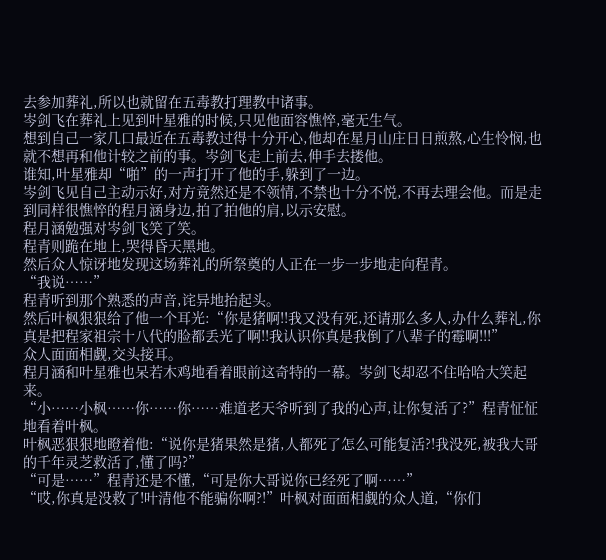去参加葬礼,所以也就留在五毒教打理教中诸事。
岑剑飞在葬礼上见到叶星雅的时候,只见他面容憔悴,毫无生气。
想到自己一家几口最近在五毒教过得十分开心,他却在星月山庄日日煎熬,心生怜悯,也就不想再和他计较之前的事。岑剑飞走上前去,伸手去搂他。
谁知,叶星雅却“啪”的一声打开了他的手,躲到了一边。
岑剑飞见自己主动示好,对方竟然还是不领情,不禁也十分不悦,不再去理会他。而是走到同样很憔悴的程月涵身边,拍了拍他的肩,以示安慰。
程月涵勉强对岑剑飞笑了笑。
程青则跪在地上,哭得昏天黑地。
然后众人惊讶地发现这场葬礼的所祭奠的人正在一步一步地走向程青。
“我说……”
程青听到那个熟悉的声音,诧异地抬起头。
然后叶枫狠狠给了他一个耳光:“你是猪啊!!我又没有死,还请那么多人,办什么葬礼,你真是把程家祖宗十八代的脸都丢光了啊!!我认识你真是我倒了八辈子的霉啊!!!”
众人面面相觑,交头接耳。
程月涵和叶星雅也呆若木鸡地看着眼前这奇特的一幕。岑剑飞却忍不住哈哈大笑起来。
“小……小枫……你……你……难道老天爷听到了我的心声,让你复活了?”程青怔怔地看着叶枫。
叶枫恶狠狠地瞪着他:“说你是猪果然是猪,人都死了怎么可能复活?!我没死,被我大哥的千年灵芝救活了,懂了吗?”
“可是……”程青还是不懂,“可是你大哥说你已经死了啊……”
“哎,你真是没救了!叶清他不能骗你啊?!”叶枫对面面相觑的众人道,“你们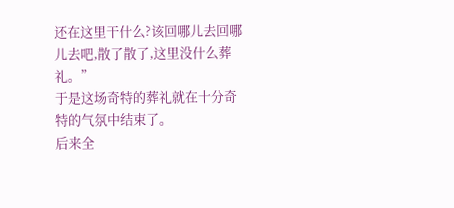还在这里干什么?该回哪儿去回哪儿去吧,散了散了,这里没什么葬礼。”
于是这场奇特的葬礼就在十分奇特的气氛中结束了。
后来全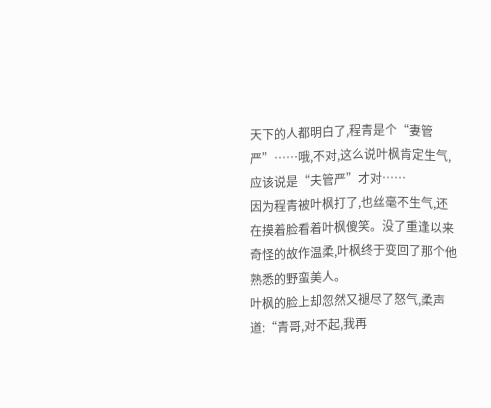天下的人都明白了,程青是个“妻管严”……哦,不对,这么说叶枫肯定生气,应该说是“夫管严”才对……
因为程青被叶枫打了,也丝毫不生气,还在摸着脸看着叶枫傻笑。没了重逢以来奇怪的故作温柔,叶枫终于变回了那个他熟悉的野蛮美人。
叶枫的脸上却忽然又褪尽了怒气,柔声道:“青哥,对不起,我再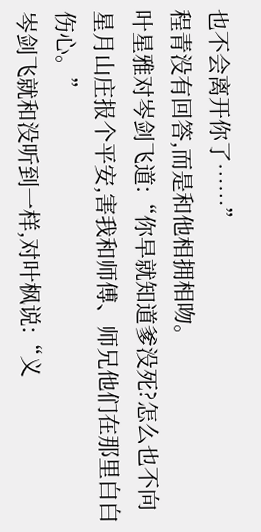也不会离开你了……”
程青没有回答,而是和他相拥相吻。
叶星雅对岑剑飞道:“你早就知道爹没死?怎么也不向星月山庄报个平安,害我和师傅、师兄他们在那里白白伤心。”
岑剑飞就和没听到一样,对叶枫说:“义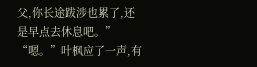父,你长途跋涉也累了,还是早点去休息吧。”
“嗯。”叶枫应了一声,有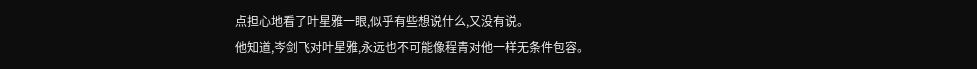点担心地看了叶星雅一眼,似乎有些想说什么,又没有说。
他知道,岑剑飞对叶星雅,永远也不可能像程青对他一样无条件包容。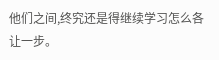他们之间,终究还是得继续学习怎么各让一步。